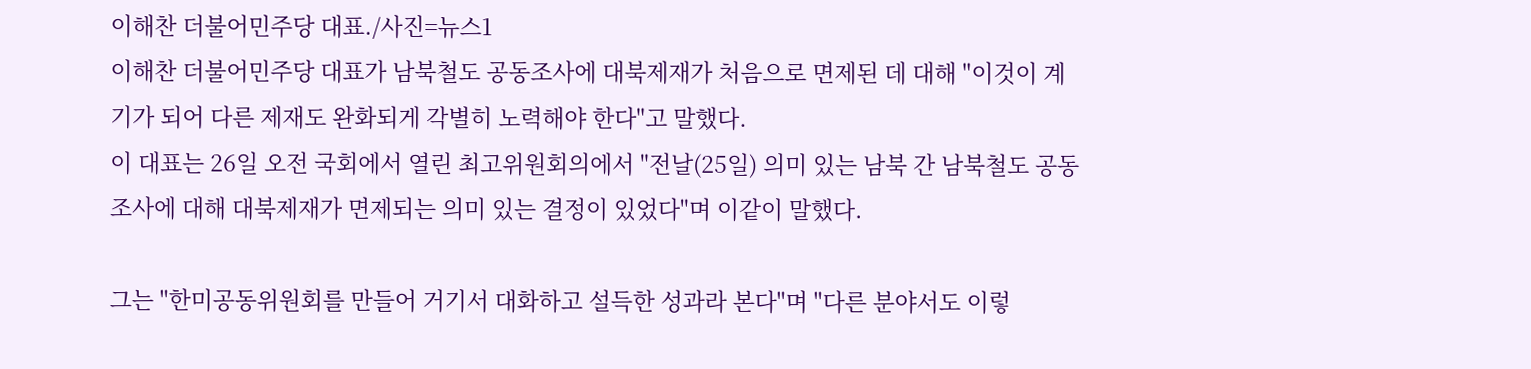이해찬 더불어민주당 대표./사진=뉴스1
이해찬 더불어민주당 대표가 남북철도 공동조사에 대북제재가 처음으로 면제된 데 대해 "이것이 계기가 되어 다른 제재도 완화되게 각별히 노력해야 한다"고 말했다.
이 대표는 26일 오전 국회에서 열린 최고위원회의에서 "전날(25일) 의미 있는 남북 간 남북철도 공동조사에 대해 대북제재가 면제되는 의미 있는 결정이 있었다"며 이같이 말했다.

그는 "한미공동위원회를 만들어 거기서 대화하고 설득한 성과라 본다"며 "다른 분야서도 이렇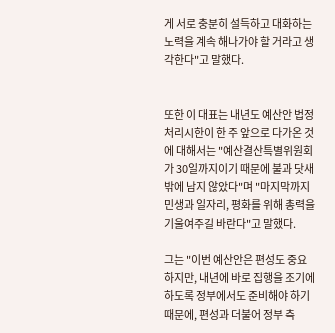게 서로 충분히 설득하고 대화하는 노력을 계속 해나가야 할 거라고 생각한다"고 말했다.


또한 이 대표는 내년도 예산안 법정 처리시한이 한 주 앞으로 다가온 것에 대해서는 "예산결산특별위원회가 30일까지이기 때문에 불과 닷새밖에 남지 않았다"며 "마지막까지 민생과 일자리, 평화를 위해 총력을 기울여주길 바란다"고 말했다.

그는 "이번 예산안은 편성도 중요하지만, 내년에 바로 집행을 조기에 하도록 정부에서도 준비해야 하기 때문에, 편성과 더불어 정부 측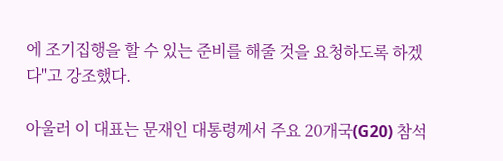에 조기집행을 할 수 있는 준비를 해줄 것을 요청하도록 하겠다"고 강조했다.

아울러 이 대표는 문재인 대통령께서 주요 20개국(G20) 참석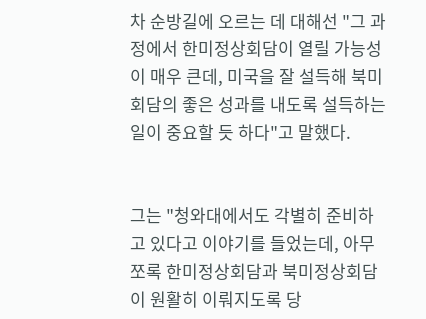차 순방길에 오르는 데 대해선 "그 과정에서 한미정상회담이 열릴 가능성이 매우 큰데, 미국을 잘 설득해 북미회담의 좋은 성과를 내도록 설득하는 일이 중요할 듯 하다"고 말했다.


그는 "청와대에서도 각별히 준비하고 있다고 이야기를 들었는데, 아무쪼록 한미정상회담과 북미정상회담이 원활히 이뤄지도록 당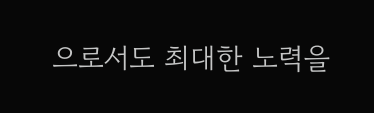으로서도 최대한 노력을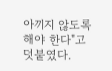아끼지 않도록 해야 한다"고 덧붙였다.